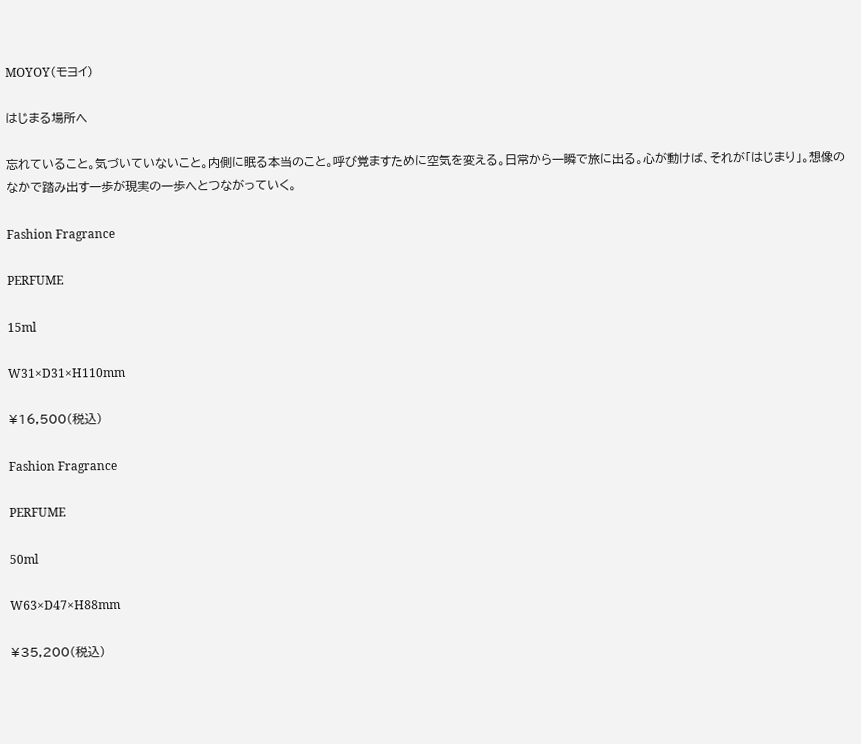MOYOY(モヨイ)

はじまる場所へ

忘れていること。気づいていないこと。内側に眠る本当のこと。呼び覚ますために空気を変える。日常から一瞬で旅に出る。心が動けば、それが「はじまり」。想像のなかで踏み出す一歩が現実の一歩へとつながっていく。

Fashion Fragrance

PERFUME

15ml

W31×D31×H110mm

¥16,500(税込)

Fashion Fragrance

PERFUME

50ml

W63×D47×H88mm

¥35,200(税込)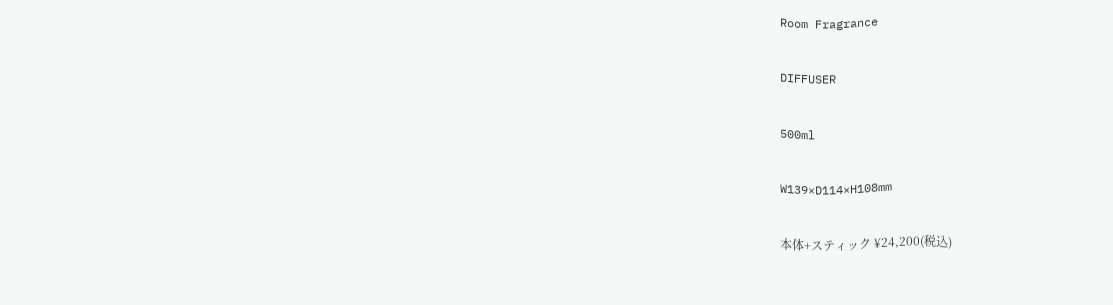Room Fragrance

DIFFUSER

500ml

W139×D114×H108mm

本体+スティック ¥24,200(税込)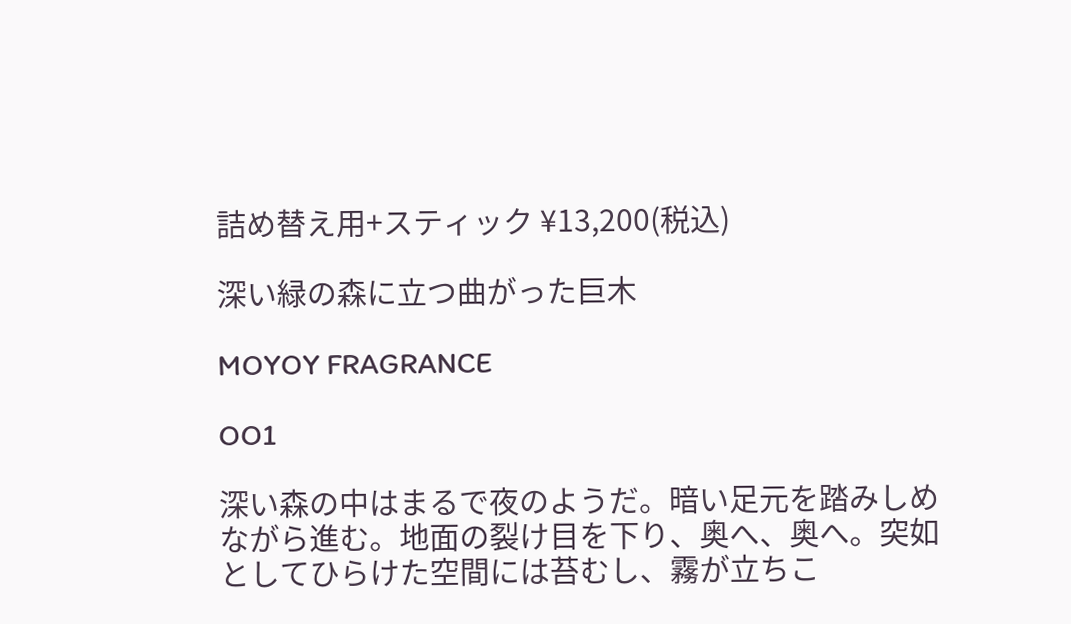詰め替え用+スティック ¥13,200(税込)

深い緑の森に立つ曲がった巨木

MOYOY FRAGRANCE

OO1

深い森の中はまるで夜のようだ。暗い足元を踏みしめながら進む。地面の裂け目を下り、奥へ、奥へ。突如としてひらけた空間には苔むし、霧が立ちこ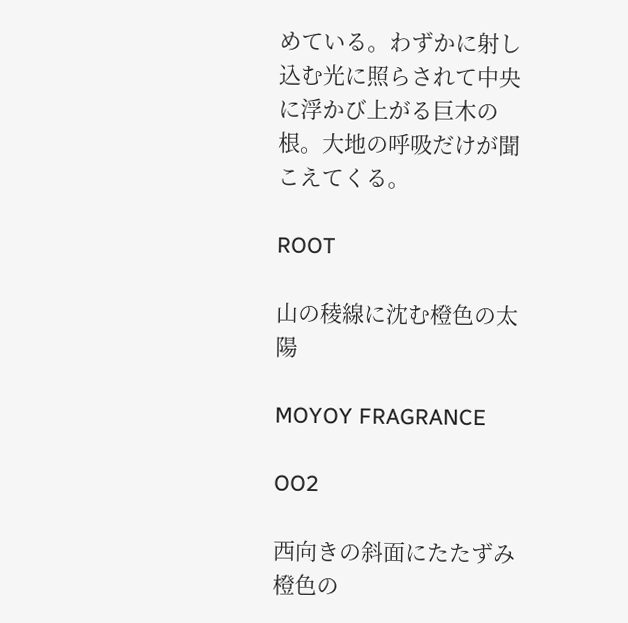めている。わずかに射し込む光に照らされて中央に浮かび上がる巨木の根。大地の呼吸だけが聞こえてくる。

ROOT

山の稜線に沈む橙色の太陽

MOYOY FRAGRANCE

OO2

西向きの斜面にたたずみ橙色の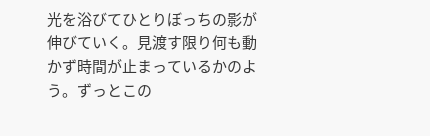光を浴びてひとりぼっちの影が伸びていく。見渡す限り何も動かず時間が止まっているかのよう。ずっとこの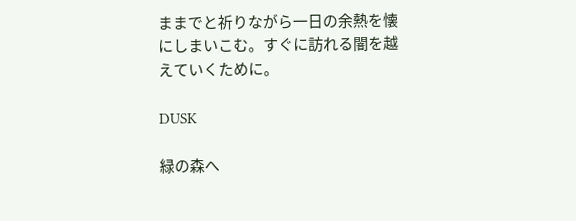ままでと祈りながら一日の余熱を懐にしまいこむ。すぐに訪れる闇を越えていくために。

DUSK

緑の森へ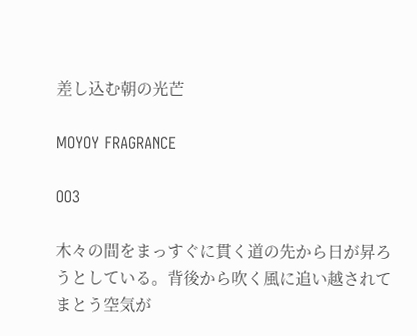差し込む朝の光芒

MOYOY FRAGRANCE

OO3

木々の間をまっすぐに貫く道の先から日が昇ろうとしている。背後から吹く風に追い越されてまとう空気が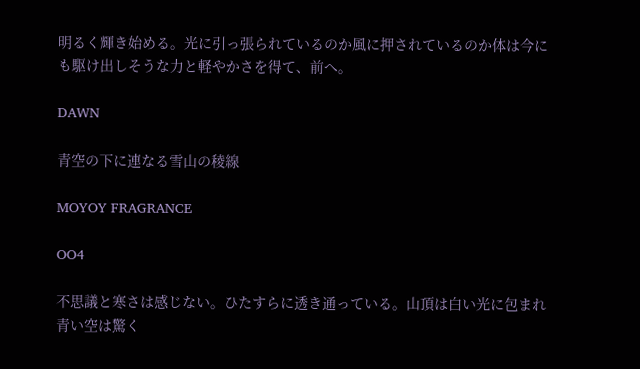明るく輝き始める。光に引っ張られているのか風に押されているのか体は今にも駆け出しそうな力と軽やかさを得て、前へ。

DAWN

青空の下に連なる雪山の稜線

MOYOY FRAGRANCE

OO4

不思議と寒さは感じない。ひたすらに透き通っている。山頂は白い光に包まれ青い空は驚く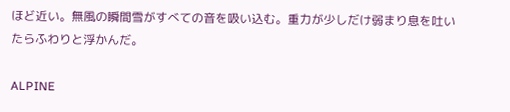ほど近い。無風の瞬間雪がすべての音を吸い込む。重力が少しだけ弱まり息を吐いたらふわりと浮かんだ。

ALPINE